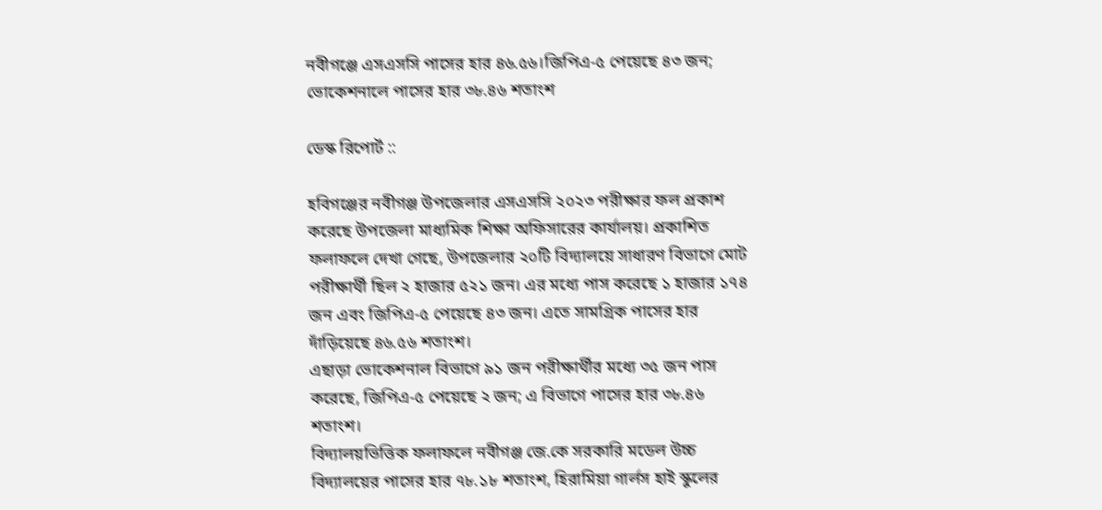নবীগঞ্জে এসএসসি পাসের হার ৪৬.৫৬।জিপিএ-৫ পেয়েছে ৪৩ জন; ভোকেশনালে পাসের হার ৩৮.৪৬ শতাংশ

ডেস্ক রিপোর্ট ::

হবিগঞ্জের নবীগঞ্জ উপজেলার এসএসসি ২০২৩ পরীক্ষার ফল প্রকাশ করেছে উপজেলা মাধ্যমিক শিক্ষা অফিসারের কার্যালয়। প্রকাশিত ফলাফলে দেখা গেছে, উপজেলার ২০টি বিদ্যালয়ে সাধারণ বিভাগে মোট পরীক্ষার্থী ছিল ২ হাজার ৫২১ জন। এর মধ্যে পাস করেছে ১ হাজার ১৭৪ জন এবং জিপিএ-৫ পেয়েছে ৪৩ জন। এতে সামগ্রিক পাসের হার দাঁড়িয়েছে ৪৬.৫৬ শতাংশ।
এছাড়া ভোকেশনাল বিভাগে ৯১ জন পরীক্ষার্থীর মধ্যে ৩৫ জন পাস করেছে, জিপিএ-৫ পেয়েছে ২ জন; এ বিভাগে পাসের হার ৩৮.৪৬ শতাংশ।
বিদ্যালয়ভিত্তিক ফলাফলে নবীগঞ্জ জে.কে সরকারি মডেল উচ্চ বিদ্যালয়ের পাসের হার ৭৮.১৮ শতাংশ, হিরামিয়া গার্লস হাই স্কুলের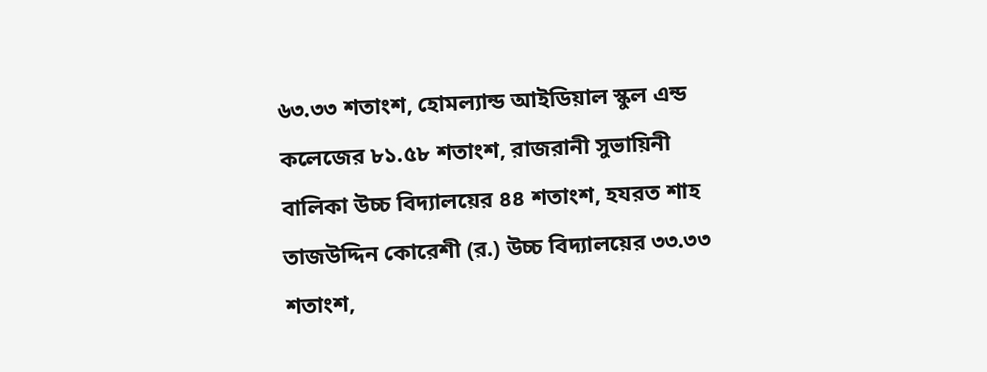৬৩.৩৩ শতাংশ, হোমল্যান্ড আইডিয়াল স্কুল এন্ড কলেজের ৮১.৫৮ শতাংশ, রাজরানী সুভায়িনী বালিকা উচ্চ বিদ্যালয়ের ৪৪ শতাংশ, হযরত শাহ তাজউদ্দিন কোরেশী (র.) উচ্চ বিদ্যালয়ের ৩৩.৩৩ শতাংশ,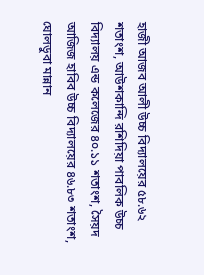হাজী আজব আলী উচ্চ বিদ্যালয়ের ৫৮.৬২ শতাংশ, আউশকান্দি রশিদিয়া পাবলিক উচ্চ বিদ্যালয় এন্ড কলেজের ৪০.১১ শতাংশ, সৈয়দ আজিজ হাবিব উচ্চ বিদ্যালয়ের ৪৬.৮৩ শতাংশ, ঘোলডুবা মান্নান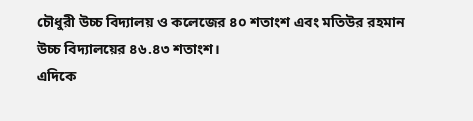চৌধুরী উচ্চ বিদ্যালয় ও কলেজের ৪০ শতাংশ এবং মতিউর রহমান উচ্চ বিদ্যালয়ের ৪৬.৪৩ শতাংশ।
এদিকে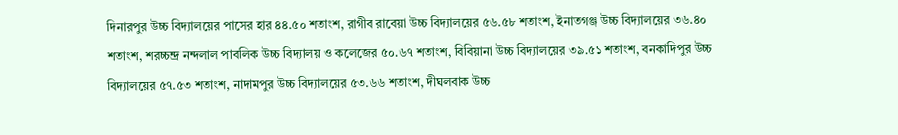দিনারপুর উচ্চ বিদ্যালয়ের পাসের হার ৪৪.৫০ শতাংশ, রাগীব রাবেয়া উচ্চ বিদ্যালয়ের ৫৬.৫৮ শতাংশ, ইনাতগঞ্জ উচ্চ বিদ্যালয়ের ৩৬.৪০ শতাংশ, শরচ্চন্দ্র নন্দলাল পাবলিক উচ্চ বিদ্যালয় ও কলেজের ৫০.৬৭ শতাংশ, বিবিয়ানা উচ্চ বিদ্যালয়ের ৩৯.৫১ শতাংশ, বনকাদিপুর উচ্চ বিদ্যালয়ের ৫৭.৫৩ শতাংশ, নাদামপুর উচ্চ বিদ্যালয়ের ৫৩.৬৬ শতাংশ, দীঘলবাক উচ্চ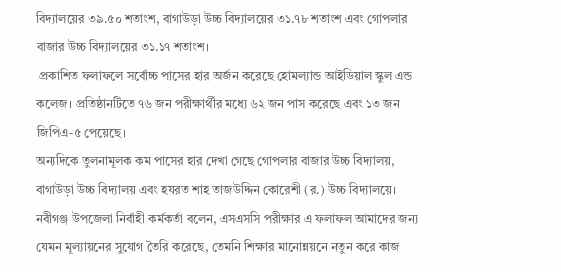বিদ্যালয়ের ৩৯.৫০ শতাংশ, বাগাউড়া উচ্চ বিদ্যালয়ের ৩১.৭৮ শতাংশ এবং গোপলার বাজার উচ্চ বিদ্যালয়ের ৩১.১৭ শতাংশ।
 প্রকাশিত ফলাফলে সর্বোচ্চ পাসের হার অর্জন করেছে হোমল্যান্ড আইডিয়াল স্কুল এন্ড কলেজ। প্রতিষ্ঠানটিতে ৭৬ জন পরীক্ষার্থীর মধ্যে ৬২ জন পাস করেছে এবং ১৩ জন জিপিএ-৫ পেয়েছে।
অন্যদিকে তুলনামূলক কম পাসের হার দেখা গেছে গোপলার বাজার উচ্চ বিদ্যালয়, বাগাউড়া উচ্চ বিদ্যালয় এবং হযরত শাহ তাজউদ্দিন কোরেশী (র.) উচ্চ বিদ্যালয়ে।
নবীগঞ্জ উপজেলা নির্বাহী কর্মকর্তা বলেন, এসএসসি পরীক্ষার এ ফলাফল আমাদের জন্য যেমন মূল্যায়নের সুযোগ তৈরি করেছে, তেমনি শিক্ষার মানোন্নয়নে নতুন করে কাজ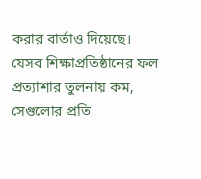করার বার্তাও দিয়েছে। যেসব শিক্ষাপ্রতিষ্ঠানের ফল প্রত্যাশার তুলনায় কম, সেগুলোর প্রতি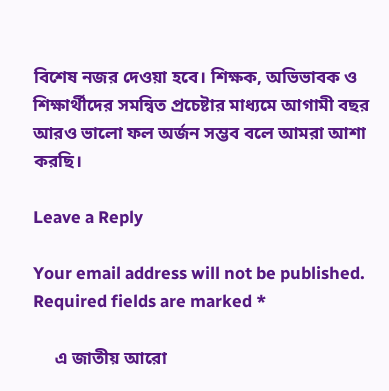বিশেষ নজর দেওয়া হবে। শিক্ষক, অভিভাবক ও শিক্ষার্থীদের সমন্বিত প্রচেষ্টার মাধ্যমে আগামী বছর আরও ভালো ফল অর্জন সম্ভব বলে আমরা আশা করছি।

Leave a Reply

Your email address will not be published. Required fields are marked *

     এ জাতীয় আরো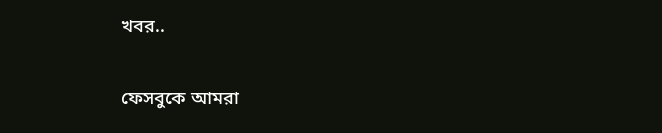খবর..

ফেসবুকে আমরা